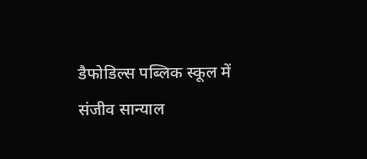डैफोडिल्स पब्लिक स्कूल में संजीव सान्याल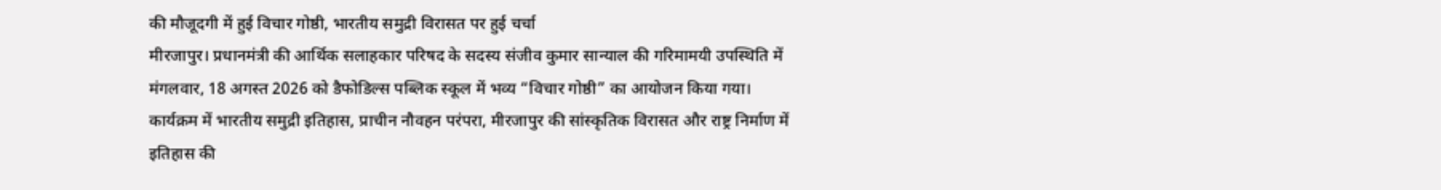की मौजूदगी में हुई विचार गोष्ठी, भारतीय समुद्री विरासत पर हुई चर्चा
मीरजापुर। प्रधानमंत्री की आर्थिक सलाहकार परिषद के सदस्य संजीव कुमार सान्याल की गरिमामयी उपस्थिति में मंगलवार, 18 अगस्त 2026 को डैफोडिल्स पब्लिक स्कूल में भव्य “विचार गोष्ठी” का आयोजन किया गया। कार्यक्रम में भारतीय समुद्री इतिहास, प्राचीन नौवहन परंपरा, मीरजापुर की सांस्कृतिक विरासत और राष्ट्र निर्माण में इतिहास की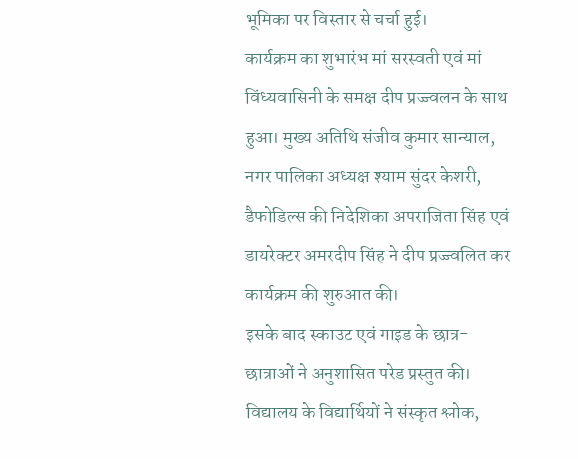भूमिका पर विस्तार से चर्चा हुई।
कार्यक्रम का शुभारंभ मां सरस्वती एवं मां विंध्यवासिनी के समक्ष दीप प्रज्ज्वलन के साथ हुआ। मुख्य अतिथि संजीव कुमार सान्याल, नगर पालिका अध्यक्ष श्याम सुंदर केशरी, डैफोडिल्स की निदेशिका अपराजिता सिंह एवं डायरेक्टर अमरदीप सिंह ने दीप प्रज्ज्वलित कर कार्यक्रम की शुरुआत की।
इसके बाद स्काउट एवं गाइड के छात्र-छात्राओं ने अनुशासित परेड प्रस्तुत की। विद्यालय के विद्यार्थियों ने संस्कृत श्लोक,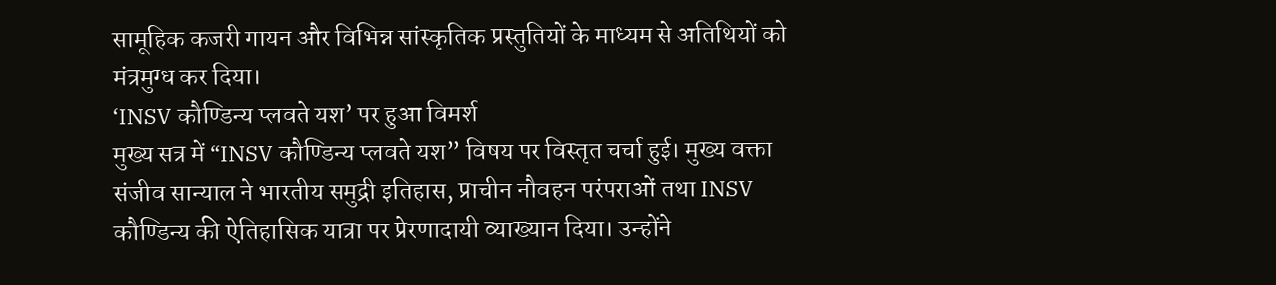सामूहिक कजरी गायन और विभिन्न सांस्कृतिक प्रस्तुतियों के माध्यम से अतिथियों को मंत्रमुग्ध कर दिया।
‘INSV कौण्डिन्य प्लवते यश’ पर हुआ विमर्श
मुख्य सत्र में “INSV कौण्डिन्य प्लवते यश” विषय पर विस्तृत चर्चा हुई। मुख्य वक्ता संजीव सान्याल ने भारतीय समुद्री इतिहास, प्राचीन नौवहन परंपराओं तथा INSV कौण्डिन्य की ऐतिहासिक यात्रा पर प्रेरणादायी व्याख्यान दिया। उन्होंने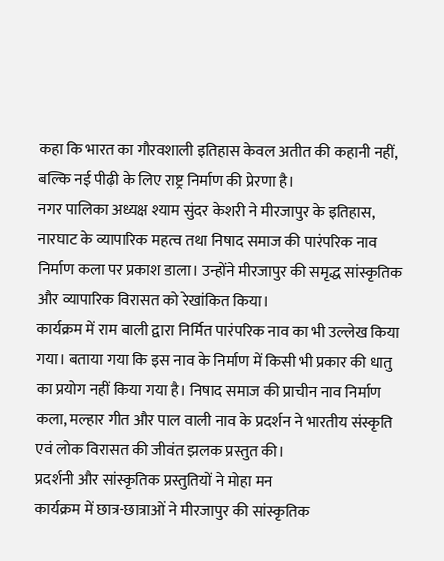कहा कि भारत का गौरवशाली इतिहास केवल अतीत की कहानी नहीं, बल्कि नई पीढ़ी के लिए राष्ट्र निर्माण की प्रेरणा है।
नगर पालिका अध्यक्ष श्याम सुंदर केशरी ने मीरजापुर के इतिहास, नारघाट के व्यापारिक महत्व तथा निषाद समाज की पारंपरिक नाव निर्माण कला पर प्रकाश डाला। उन्होंने मीरजापुर की समृद्ध सांस्कृतिक और व्यापारिक विरासत को रेखांकित किया।
कार्यक्रम में राम बाली द्वारा निर्मित पारंपरिक नाव का भी उल्लेख किया गया। बताया गया कि इस नाव के निर्माण में किसी भी प्रकार की धातु का प्रयोग नहीं किया गया है। निषाद समाज की प्राचीन नाव निर्माण कला, मल्हार गीत और पाल वाली नाव के प्रदर्शन ने भारतीय संस्कृति एवं लोक विरासत की जीवंत झलक प्रस्तुत की।
प्रदर्शनी और सांस्कृतिक प्रस्तुतियों ने मोहा मन
कार्यक्रम में छात्र-छात्राओं ने मीरजापुर की सांस्कृतिक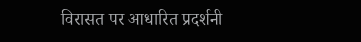विरासत पर आधारित प्रदर्शनी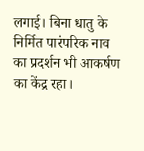लगाई। बिना धातु के निर्मित पारंपरिक नाव का प्रदर्शन भी आकर्षण का केंद्र रहा।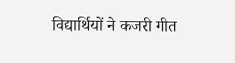विद्यार्थियों ने कजरी गीत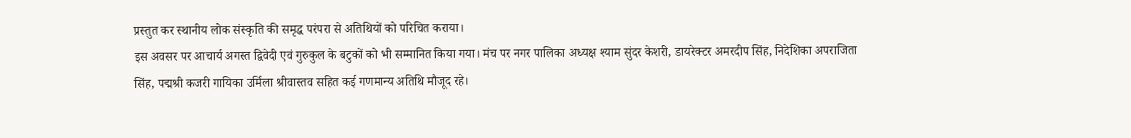प्रस्तुत कर स्थानीय लोक संस्कृति की समृद्ध परंपरा से अतिथियों को परिचित कराया।
इस अवसर पर आचार्य अगस्त द्विवेदी एवं गुरुकुल के बटुकों को भी सम्मानित किया गया। मंच पर नगर पालिका अध्यक्ष श्याम सुंदर केशरी, डायरेक्टर अमरदीप सिंह, निदेशिका अपराजिता सिंह, पद्मश्री कजरी गायिका उर्मिला श्रीवास्तव सहित कई गणमान्य अतिथि मौजूद रहे।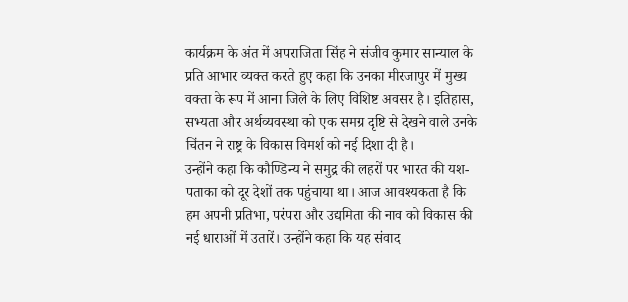कार्यक्रम के अंत में अपराजिता सिंह ने संजीव कुमार सान्याल के प्रति आभार व्यक्त करते हुए कहा कि उनका मीरजापुर में मुख्य वक्ता के रूप में आना जिले के लिए विशिष्ट अवसर है। इतिहास, सभ्यता और अर्थव्यवस्था को एक समग्र दृष्टि से देखने वाले उनके चिंतन ने राष्ट्र के विकास विमर्श को नई दिशा दी है।
उन्होंने कहा कि कौण्डिन्य ने समुद्र की लहरों पर भारत की यश-पताका को दूर देशों तक पहुंचाया था। आज आवश्यकता है कि हम अपनी प्रतिभा, परंपरा और उद्यमिता की नाव को विकास की नई धाराओं में उतारें। उन्होंने कहा कि यह संवाद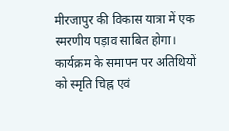मीरजापुर की विकास यात्रा में एक स्मरणीय पड़ाव साबित होगा।
कार्यक्रम के समापन पर अतिथियों को स्मृति चिह्न एवं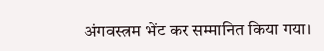अंगवस्त्रम भेंट कर सम्मानित किया गया।